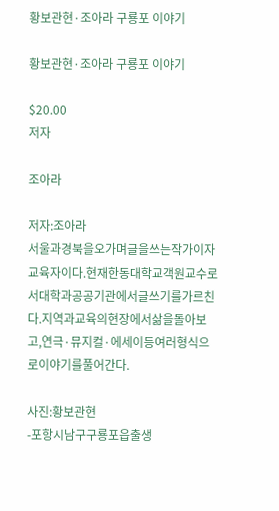황보관현·조아라 구룡포 이야기

황보관현·조아라 구룡포 이야기

$20.00
저자

조아라

저자:조아라
서울과경북을오가며글을쓰는작가이자교육자이다.현재한동대학교객원교수로서대학과공공기관에서글쓰기를가르친다.지역과교육의현장에서삶을돌아보고,연극·뮤지컬·에세이등여러형식으로이야기를풀어간다.

사진:황보관현
-포항시남구구룡포읍출생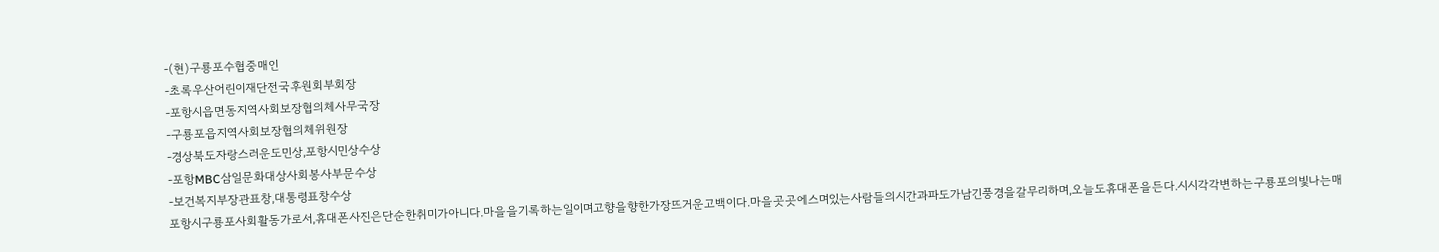-(현)구룡포수협중매인
-초록우산어린이재단전국후원회부회장
-포항시읍면동지역사회보장협의체사무국장
-구룡포읍지역사회보장협의체위원장
-경상북도자랑스러운도민상,포항시민상수상
-포항MBC삼일문화대상사회봉사부문수상
-보건복지부장관표창,대통령표창수상
포항시구룡포사회활동가로서,휴대폰사진은단순한취미가아니다.마을을기록하는일이며고향을향한가장뜨거운고백이다.마을곳곳에스며있는사람들의시간과파도가남긴풍경을갈무리하며,오늘도휴대폰을든다.시시각각변하는구룡포의빛나는매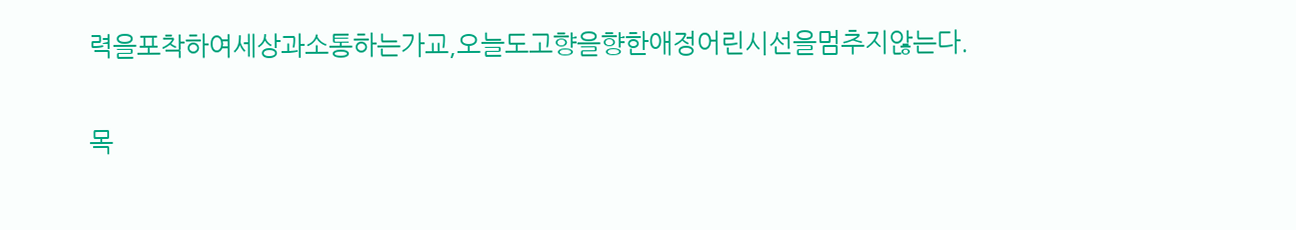력을포착하여세상과소통하는가교,오늘도고향을향한애정어린시선을멈추지않는다.

목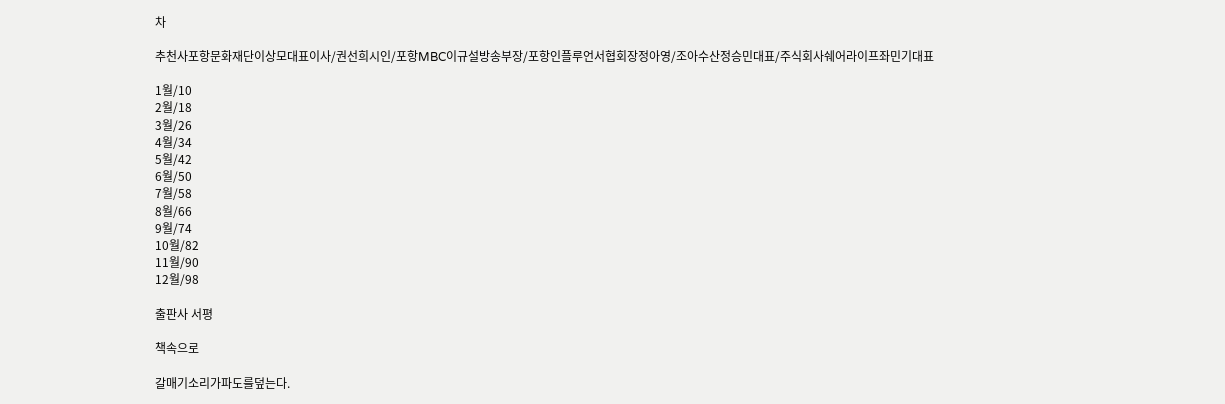차

추천사포항문화재단이상모대표이사/권선희시인/포항MBC이규설방송부장/포항인플루언서협회장정아영/조아수산정승민대표/주식회사쉐어라이프좌민기대표

1월/10
2월/18
3월/26
4월/34
5월/42
6월/50
7월/58
8월/66
9월/74
10월/82
11월/90
12월/98

출판사 서평

책속으로

갈매기소리가파도를덮는다.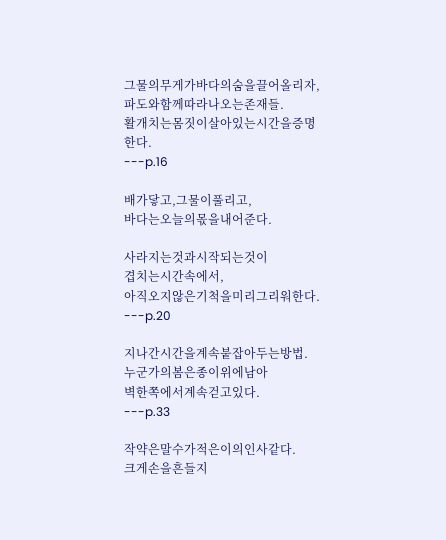그물의무게가바다의숨을끌어올리자,
파도와함께따라나오는존재들.
활개치는몸짓이살아있는시간을증명한다.
---p.16

배가닿고,그물이풀리고,
바다는오늘의몫을내어준다.

사라지는것과시작되는것이
겹치는시간속에서,
아직오지않은기척을미리그리워한다.
---p.20

지나간시간을계속붙잡아두는방법.
누군가의봄은종이위에남아
벽한쪽에서계속걷고있다.
---p.33

작약은말수가적은이의인사같다.
크게손을흔들지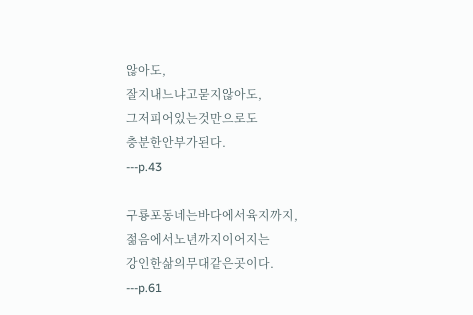않아도,
잘지내느냐고묻지않아도,
그저피어있는것만으로도
충분한안부가된다.
---p.43

구룡포동네는바다에서육지까지,
젊음에서노년까지이어지는
강인한삶의무대같은곳이다.
---p.61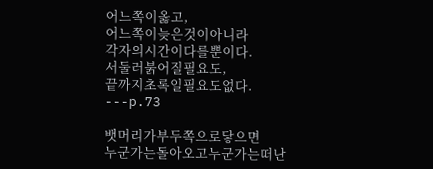어느쪽이옳고,
어느쪽이늦은것이아니라
각자의시간이다를뿐이다.
서둘러붉어질필요도,
끝까지초록일필요도없다.
---p.73

뱃머리가부두쪽으로닿으면
누군가는돌아오고누군가는떠난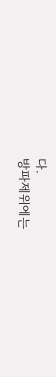다.
방파제위에는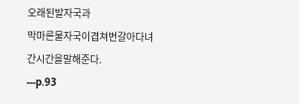오래된발자국과
막마른물자국이겹쳐번갈아다녀간시간을말해준다.
---p.93